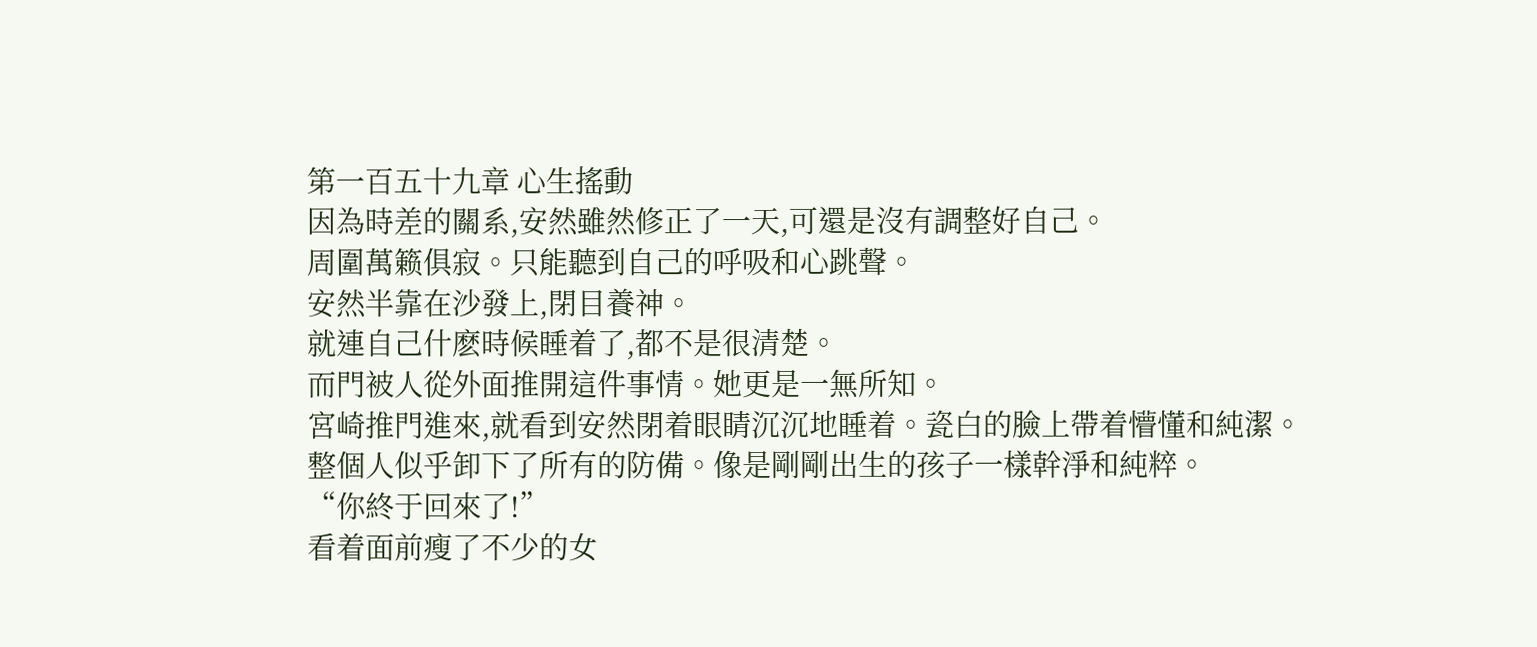第一百五十九章 心生搖動
因為時差的關系,安然雖然修正了一天,可還是沒有調整好自己。
周圍萬籁俱寂。只能聽到自己的呼吸和心跳聲。
安然半靠在沙發上,閉目養神。
就連自己什麽時候睡着了,都不是很清楚。
而門被人從外面推開這件事情。她更是一無所知。
宮崎推門進來,就看到安然閉着眼睛沉沉地睡着。瓷白的臉上帶着懵懂和純潔。
整個人似乎卸下了所有的防備。像是剛剛出生的孩子一樣幹淨和純粹。
“你終于回來了!”
看着面前瘦了不少的女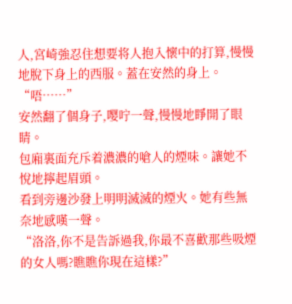人,宮崎強忍住想要将人抱入懷中的打算,慢慢地脫下身上的西服。蓋在安然的身上。
“唔……”
安然翻了個身子,嘤咛一聲,慢慢地睜開了眼睛。
包廂裏面充斥着濃濃的嗆人的煙味。讓她不悅地擰起眉頭。
看到旁邊沙發上明明滅滅的煙火。她有些無奈地感嘆一聲。
“洛洛,你不是告訴過我,你最不喜歡那些吸煙的女人嗎?瞧瞧你現在這樣?”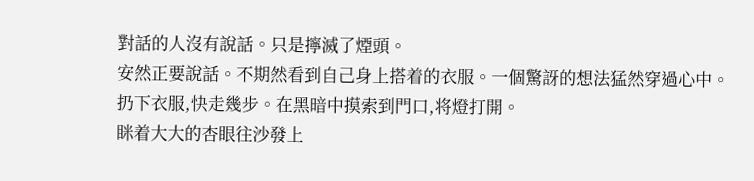對話的人沒有說話。只是擰滅了煙頭。
安然正要說話。不期然看到自己身上搭着的衣服。一個驚訝的想法猛然穿過心中。
扔下衣服,快走幾步。在黑暗中摸索到門口,将燈打開。
眯着大大的杏眼往沙發上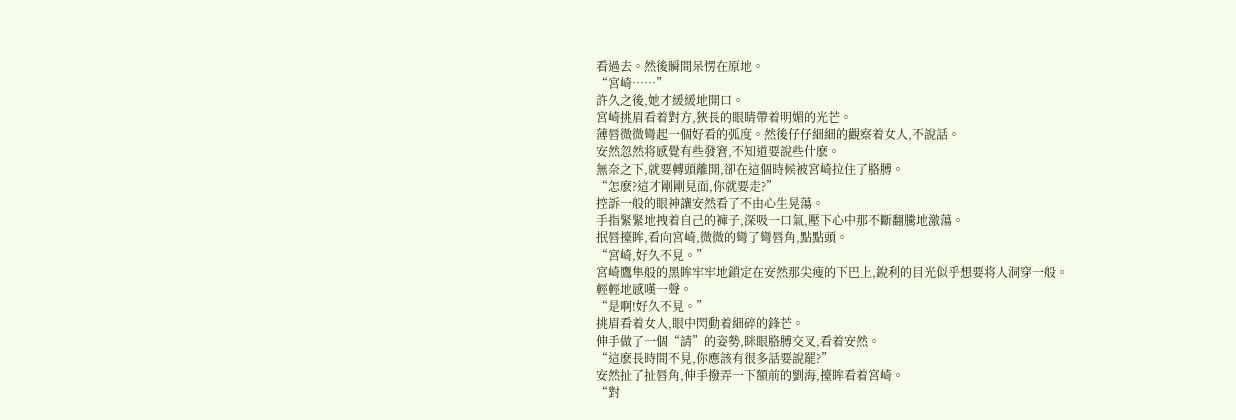看過去。然後瞬間呆愣在原地。
“宮崎……”
許久之後,她才緩緩地開口。
宮崎挑眉看着對方,狹長的眼睛帶着明媚的光芒。
薄唇微微彎起一個好看的弧度。然後仔仔細細的觀察着女人,不說話。
安然忽然将感覺有些發窘,不知道要說些什麽。
無奈之下,就要轉頭離開,卻在這個時候被宮崎拉住了胳膊。
“怎麽?這才剛剛見面,你就要走?”
控訴一般的眼神讓安然看了不由心生晃蕩。
手指緊緊地拽着自己的褲子,深吸一口氣,壓下心中那不斷翻騰地激蕩。
抿唇擡眸,看向宮崎,微微的彎了彎唇角,點點頭。
“宮崎,好久不見。”
宮崎鷹隼般的黑眸牢牢地鎖定在安然那尖瘦的下巴上,銳利的目光似乎想要将人洞穿一般。
輕輕地感嘆一聲。
“是啊!好久不見。”
挑眉看着女人,眼中閃動着細碎的鋒芒。
伸手做了一個“請”的姿勢,眯眼胳膊交叉,看着安然。
“這麽長時間不見,你應該有很多話要說罷?”
安然扯了扯唇角,伸手撥弄一下額前的劉海,擡眸看着宮崎。
“對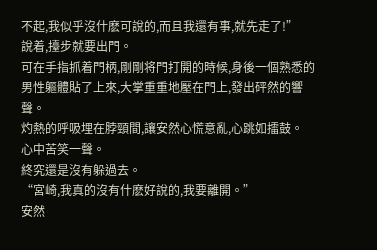不起,我似乎沒什麽可說的,而且我還有事,就先走了!”
說着,擡步就要出門。
可在手指抓着門柄,剛剛将門打開的時候,身後一個熟悉的男性軀體貼了上來,大掌重重地壓在門上,發出砰然的響聲。
灼熱的呼吸埋在脖頸間,讓安然心慌意亂,心跳如擂鼓。
心中苦笑一聲。
終究還是沒有躲過去。
“宮崎,我真的沒有什麽好說的,我要離開。”
安然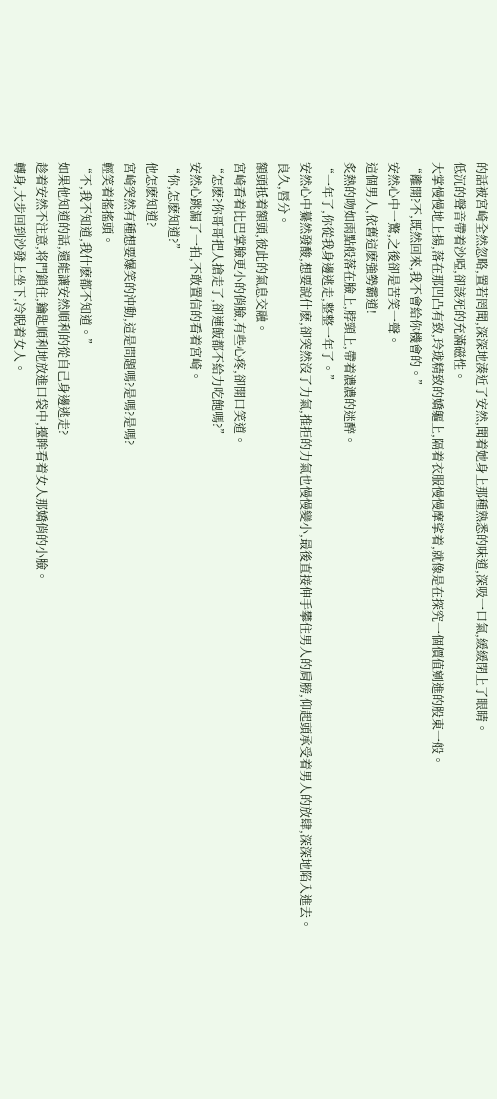的話被宮崎全然忽略,置若罔聞,深深地湊近了安然,聞着她身上那種熟悉的味道,深吸一口氣,緩緩閉上了眼睛。
低沉的聲音帶着沙啞,卻該死的充滿磁性。
大掌慢慢地上揚,落在那凹凸有致,玲珑精致的嬌軀上,隔着衣服慢慢摩挲着,就像是在探究一個價值剜進的股東一般。
“離開?不,既然回來,我不會給你機會的。”
安然心中一驚,之後卻是苦笑一聲。
這個男人,依舊這麽強勢霸道!
炙熱的吻如雨點般落在臉上,脖頸上,帶着濃濃的迷醉。
“一年了,你從我身邊逃走,整整一年了。”
安然心中驀然發酸,想要說什麽,卻突然沒了力氣,推拒的力氣也慢慢變小,最後直接伸手攀住男人的肩膀,仰起頭承受着男人的放肆,深深地陷入進去。
良久,唇分。
額頭抵着額頭,彼此的氣息交融。
宮崎看着比巴掌臉更小的俏臉,有些心疼,卻開口笑道。
“怎麽?你哥哥把人搶走了,卻連飯都不給力吃飽嗎?”
安然心跳漏了一拍,不敢置信的看着宮崎。
“你,怎麽知道?”
他怎麽知道?
宮崎突然有種想要爆笑的沖動,這是問題嗎?是嗎?是嗎?
輕笑着搖搖頭。
“不,我不知道,我什麽都不知道。”
如果他知道的話,還能讓安然順利的從自己身邊逃走?
趁着安然不注意,将門鎖住,鑰匙順利地放進口袋中,擡眸看着女人那嬌俏的小臉。
轉身,大步回到沙發上坐下,冷睨着女人。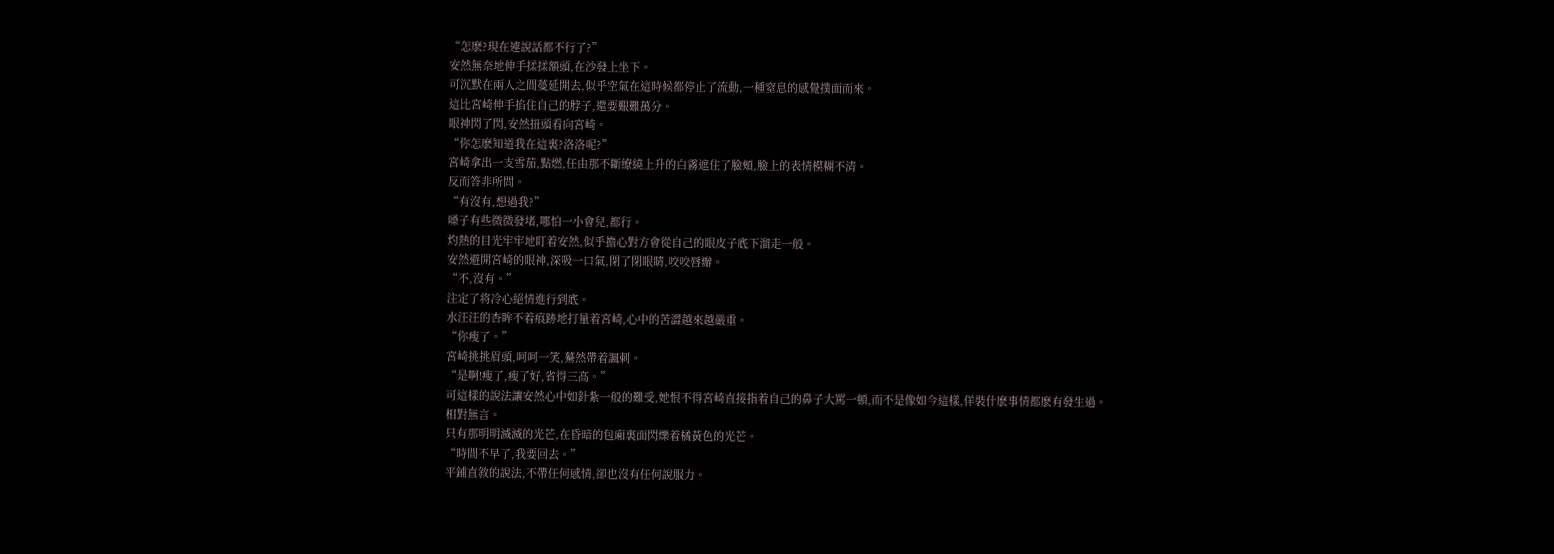“怎麽?現在連說話都不行了?”
安然無奈地伸手揉揉額頭,在沙發上坐下。
可沉默在兩人之間蔓延開去,似乎空氣在這時候都停止了流動,一種窒息的感覺撲面而來。
這比宮崎伸手掐住自己的脖子,還要艱難萬分。
眼神閃了閃,安然扭頭看向宮崎。
“你怎麽知道我在這裏?洛洛呢?”
宮崎拿出一支雪茄,點燃,任由那不斷缭繞上升的白霧遮住了臉頰,臉上的表情模糊不清。
反而答非所問。
“有沒有,想過我?”
嗓子有些微微發堵,哪怕一小會兒,都行。
灼熱的目光牢牢地盯着安然,似乎擔心對方會從自己的眼皮子底下溜走一般。
安然避開宮崎的眼神,深吸一口氣,閉了閉眼睛,咬咬唇瓣。
“不,沒有。”
注定了将冷心絕情進行到底。
水汪汪的杏眸不着痕跡地打量着宮崎,心中的苦澀越來越嚴重。
“你瘦了。”
宮崎挑挑眉頭,呵呵一笑,驀然帶着諷刺。
“是啊!瘦了,瘦了好,省得三高。”
可這樣的說法讓安然心中如針紮一般的難受,她恨不得宮崎直接指着自己的鼻子大罵一頓,而不是像如今這樣,佯裝什麽事情都麽有發生過。
相對無言。
只有那明明滅滅的光芒,在昏暗的包廂裏面閃爍着橘黃色的光芒。
“時間不早了,我要回去。”
平鋪直敘的說法,不帶任何感情,卻也沒有任何說服力。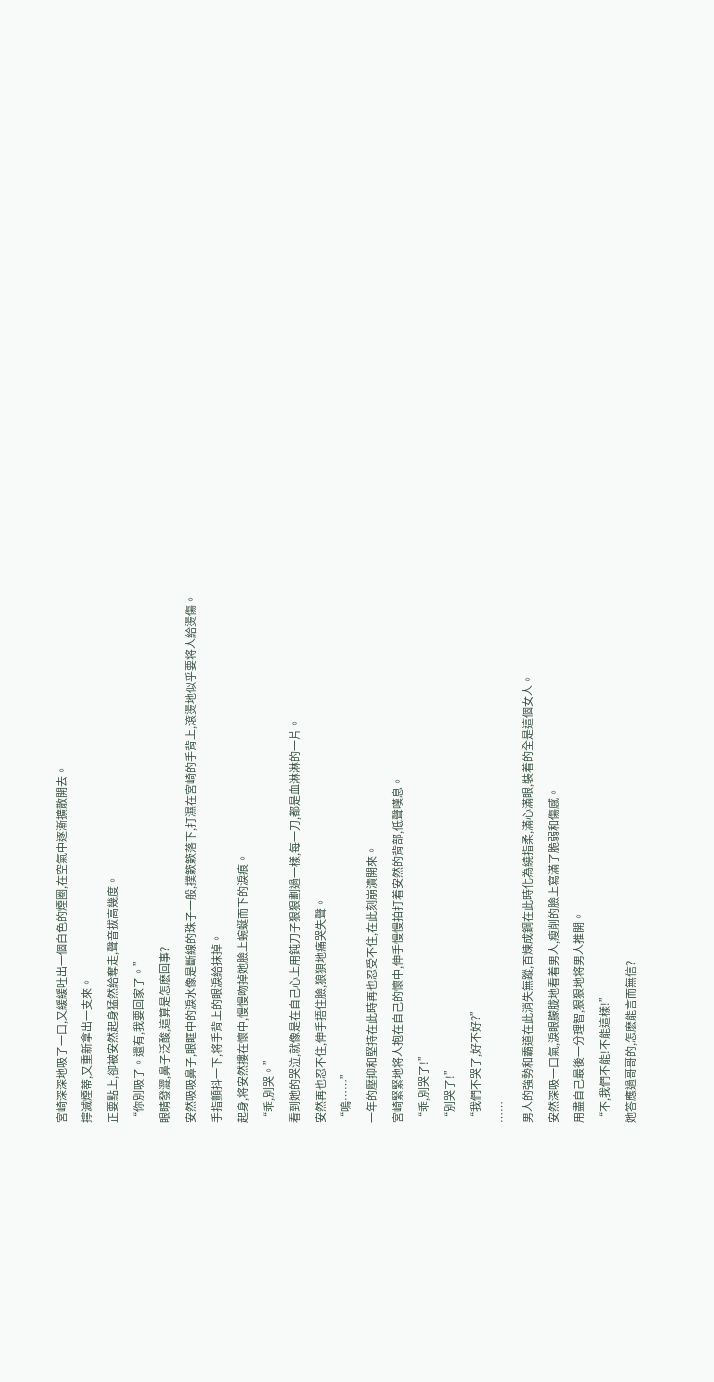宮崎深深地吸了一口,又緩緩吐出一個白色的煙圈,在空氣中逐漸擴散開去。
擰滅煙蒂,又重新拿出一支來。
正要點上,卻被安然起身猛然給奪走,聲音拔高幾度。
“你別吸了。還有,我要回家了。”
眼睛發澀,鼻子泛酸,這算是怎麽回事?
安然吸吸鼻子,眼眶中的淚水像是斷線的珠子一般,撲簌簌落下,打濕在宮崎的手背上,滾燙地似乎要将人給燙傷。
手指顫抖一下,将手背上的眼淚給抹掉。
起身,将安然摟在懷中,慢慢吻掉她臉上蜿蜒而下的淚痕。
“乖,別哭。”
看到她的哭泣,就像是在自己心上用鈍刀子狠狠劃過一樣,每一刀,都是血淋淋的一片。
安然再也忍不住,伸手捂住臉,狼狽地痛哭失聲。
“嗚……”
一年的壓抑和堅持在此時再也忍受不住,在此刻崩潰開來。
宮崎緊緊地将人抱在自己的懷中,伸手慢慢拍打着安然的背部,低聲嘆息。
“乖,別哭了!”
“別哭了!”
“我們不哭了,好不好?”
……
男人的強勢和霸道在此消失無蹤,百煉成鋼在此時化為繞指柔,滿心滿眼,裝着的全是這個女人。
安然深吸一口氣,淚眼朦胧地看着男人,瘦削的臉上寫滿了脆弱和傷感。
用盡自己最後一分理智,狠狠地将男人推開。
“不,我們不能!不能這樣!”
她答應過哥哥的,怎麽能言而無信?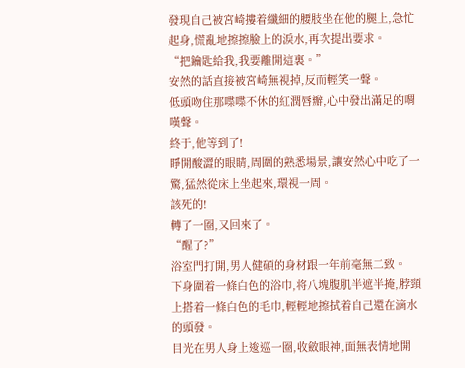發現自己被宮崎摟着纖細的腰肢坐在他的腿上,急忙起身,慌亂地擦擦臉上的淚水,再次提出要求。
“把鑰匙給我,我要離開這裏。”
安然的話直接被宮崎無視掉,反而輕笑一聲。
低頭吻住那喋喋不休的紅潤唇瓣,心中發出滿足的喟嘆聲。
終于,他等到了!
睜開酸澀的眼睛,周圍的熟悉場景,讓安然心中吃了一驚,猛然從床上坐起來,環視一周。
該死的!
轉了一圈,又回來了。
“醒了?”
浴室門打開,男人健碩的身材跟一年前毫無二致。
下身圍着一條白色的浴巾,将八塊腹肌半遮半掩,脖頸上搭着一條白色的毛巾,輕輕地擦拭着自己還在滴水的頭發。
目光在男人身上逡巡一圈,收斂眼神,面無表情地開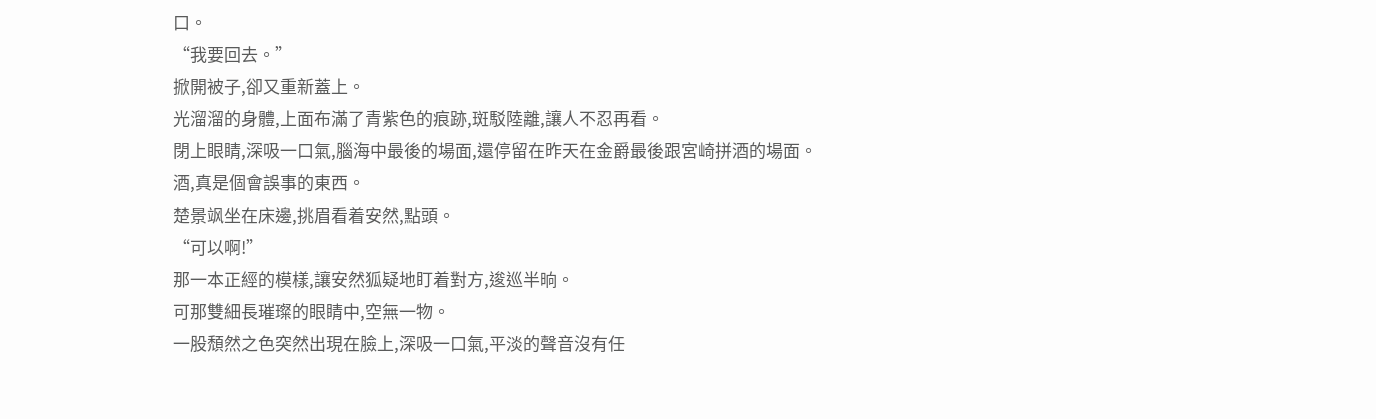口。
“我要回去。”
掀開被子,卻又重新蓋上。
光溜溜的身體,上面布滿了青紫色的痕跡,斑駁陸離,讓人不忍再看。
閉上眼睛,深吸一口氣,腦海中最後的場面,還停留在昨天在金爵最後跟宮崎拼酒的場面。
酒,真是個會誤事的東西。
楚景飒坐在床邊,挑眉看着安然,點頭。
“可以啊!”
那一本正經的模樣,讓安然狐疑地盯着對方,逡巡半晌。
可那雙細長璀璨的眼睛中,空無一物。
一股頹然之色突然出現在臉上,深吸一口氣,平淡的聲音沒有任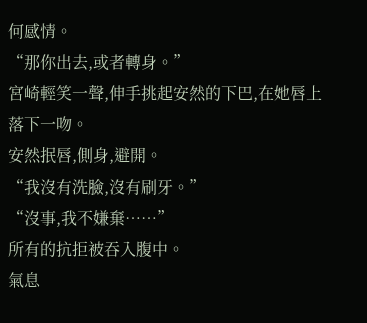何感情。
“那你出去,或者轉身。”
宮崎輕笑一聲,伸手挑起安然的下巴,在她唇上落下一吻。
安然抿唇,側身,避開。
“我沒有洗臉,沒有刷牙。”
“沒事,我不嫌棄……”
所有的抗拒被吞入腹中。
氣息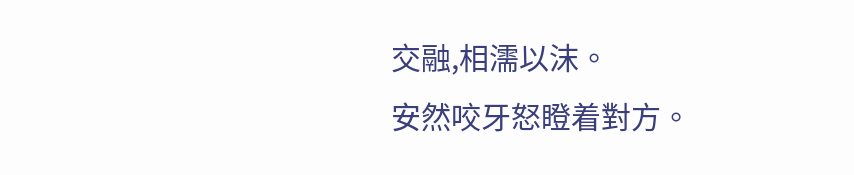交融,相濡以沫。
安然咬牙怒瞪着對方。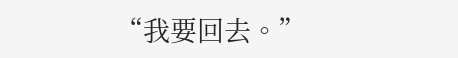“我要回去。”